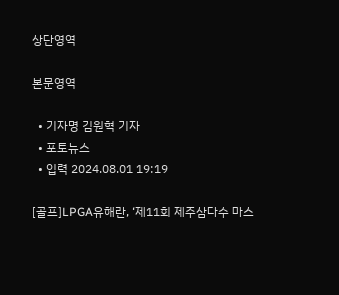상단영역

본문영역

  • 기자명 김원혁 기자
  • 포토뉴스
  • 입력 2024.08.01 19:19

[골프]LPGA유해란, ‘제11회 제주삼다수 마스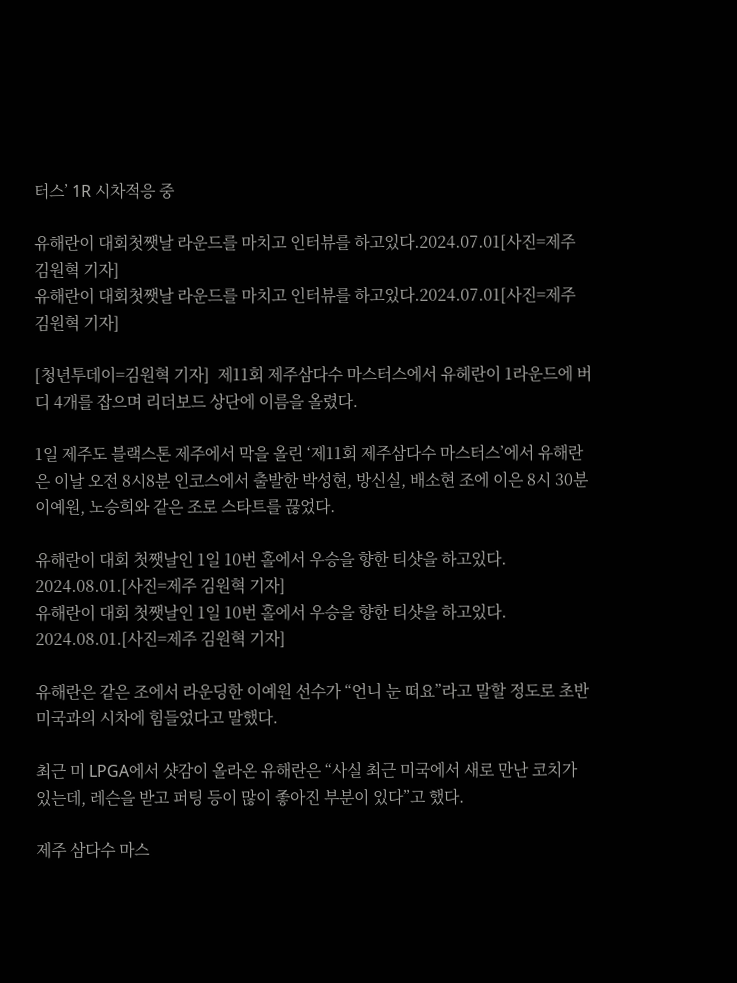터스’ 1R 시차적응 중

유해란이 대회첫쨋날 라운드를 마치고 인터뷰를 하고있다.2024.07.01[사진=제주 김원혁 기자]
유해란이 대회첫쨋날 라운드를 마치고 인터뷰를 하고있다.2024.07.01[사진=제주 김원혁 기자]

[청년투데이=김원혁 기자]  제11회 제주삼다수 마스터스에서 유헤란이 1라운드에 버디 4개를 잡으며 리더보드 상단에 이름을 올렸다.

1일 제주도 블랙스톤 제주에서 막을 올린 ‘제11회 제주삼다수 마스터스’에서 유해란은 이날 오전 8시8분 인코스에서 출발한 박성현, 방신실, 배소현 조에 이은 8시 30분 이예원, 노승희와 같은 조로 스타트를 끊었다.

유해란이 대회 첫쨋날인 1일 10번 홀에서 우승을 향한 티샷을 하고있다. 2024.08.01.[사진=제주 김원혁 기자]
유해란이 대회 첫쨋날인 1일 10번 홀에서 우승을 향한 티샷을 하고있다. 2024.08.01.[사진=제주 김원혁 기자]

유해란은 같은 조에서 라운딩한 이예원 선수가 “언니 눈 떠요”라고 말할 정도로 초반 미국과의 시차에 힘들었다고 말했다.

최근 미 LPGA에서 샷감이 올라온 유해란은 “사실 최근 미국에서 새로 만난 코치가 있는데, 레슨을 받고 퍼팅 등이 많이 좋아진 부분이 있다”고 했다.

제주 삼다수 마스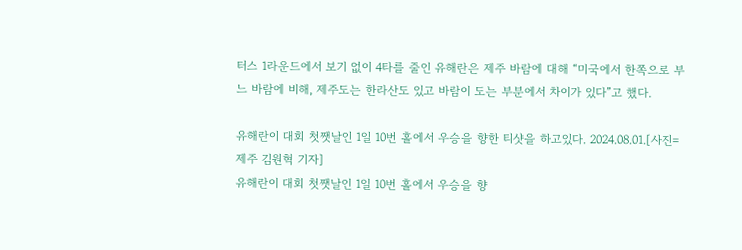터스 1라운드에서 보기 없이 4타를 줄인 유해란은 제주 바람에 대해 “미국에서 한쪽으로 부느 바람에 비해, 제주도는 한라산도 있고 바람이 도는 부분에서 차이가 있다”고 했다.

유해란이 대회 첫쨋날인 1일 10번 홀에서 우승을 향한 티샷을 하고있다. 2024.08.01.[사진=제주 김원혁 기자]
유해란이 대회 첫쨋날인 1일 10번 홀에서 우승을 향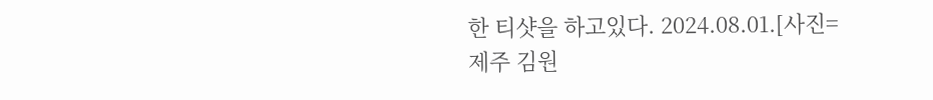한 티샷을 하고있다. 2024.08.01.[사진=제주 김원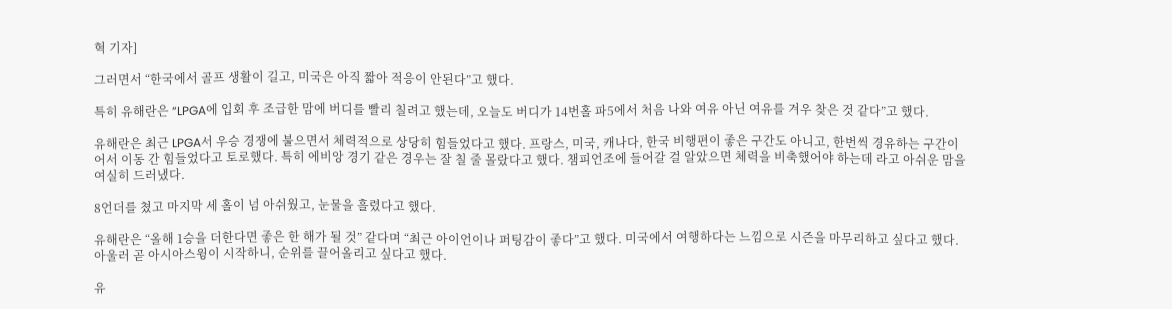혁 기자]

그러면서 “한국에서 골프 생활이 길고, 미국은 아직 짧아 적응이 안된다”고 했다.

특히 유해란은 “LPGA에 입회 후 조급한 맘에 버디를 빨리 칠려고 했는데, 오늘도 버디가 14번홀 파5에서 처음 나와 여유 아닌 여유를 겨우 찾은 것 같다”고 했다.

유해란은 최근 LPGA서 우승 경쟁에 불으면서 체력적으로 상당히 힘들었다고 했다. 프랑스, 미국, 캐나다, 한국 비행편이 좋은 구간도 아니고, 한번씩 경유하는 구간이어서 이동 간 힘들었다고 토로했다. 특히 에비앙 경기 같은 경우는 잘 칠 줄 몰랐다고 했다. 챔피언조에 들어갈 걸 알았으면 체력을 비축했어야 하는데 라고 아쉬운 맘을 여실히 드러냈다.

8언더를 쳤고 마지막 세 홀이 넘 아쉬웠고, 눈물을 흘렸다고 했다.

유해란은 “올해 1승을 더한다면 좋은 한 해가 될 것” 같다며 “최근 아이언이나 퍼팅감이 좋다”고 했다. 미국에서 여행하다는 느낌으로 시즌을 마무리하고 싶다고 했다. 아울러 곧 아시아스윙이 시작하니, 순위를 끌어올리고 싶다고 했다.

유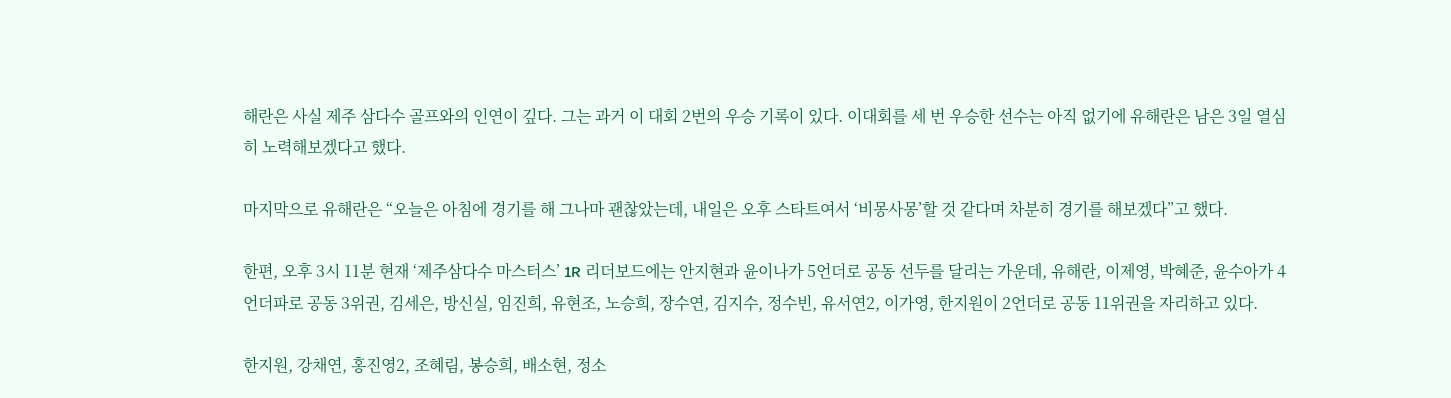해란은 사실 제주 삼다수 골프와의 인연이 깊다. 그는 과거 이 대회 2번의 우승 기록이 있다. 이대회를 세 번 우승한 선수는 아직 없기에 유해란은 남은 3일 열심히 노력해보겠다고 했다.

마지막으로 유해란은 “오늘은 아침에 경기를 해 그나마 괜찮았는데, 내일은 오후 스타트여서 ‘비몽사몽’할 것 같다며 차분히 경기를 해보겠다”고 했다.

한편, 오후 3시 11분 현재 ‘제주삼다수 마스터스’ 1R 리더보드에는 안지현과 윤이나가 5언더로 공동 선두를 달리는 가운데, 유해란, 이제영, 박혜준, 윤수아가 4언더파로 공동 3위권, 김세은, 방신실, 임진희, 유현조, 노승희, 장수연, 김지수, 정수빈, 유서연2, 이가영, 한지원이 2언더로 공동 11위권을 자리하고 있다.

한지원, 강채연, 홍진영2, 조혜림, 봉승희, 배소현, 정소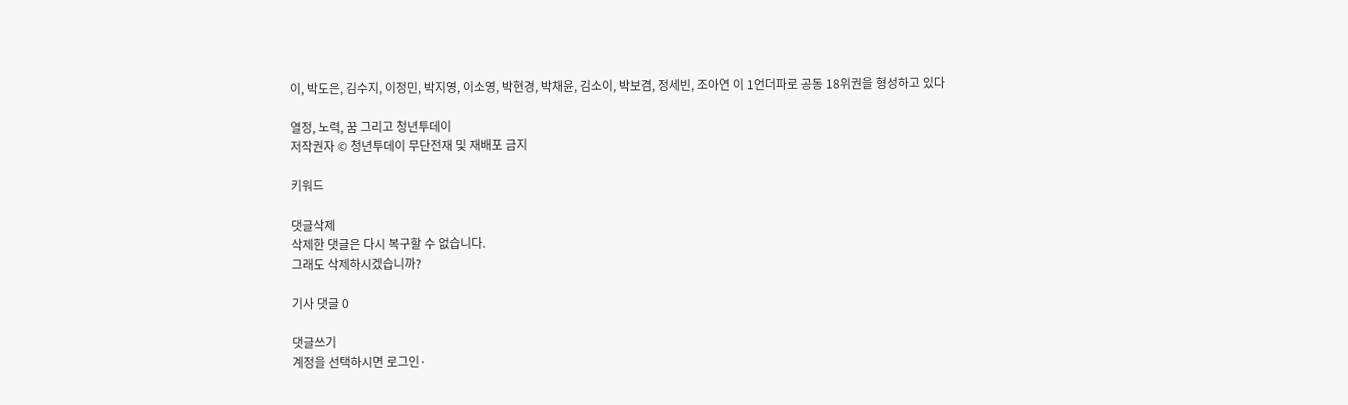이, 박도은, 김수지, 이정민, 박지영, 이소영, 박현경, 박채윤, 김소이, 박보겸, 정세빈, 조아연 이 1언더파로 공동 18위권을 형성하고 있다

열정, 노력, 꿈 그리고 청년투데이
저작권자 © 청년투데이 무단전재 및 재배포 금지

키워드

댓글삭제
삭제한 댓글은 다시 복구할 수 없습니다.
그래도 삭제하시겠습니까?

기사 댓글 0

댓글쓰기
계정을 선택하시면 로그인·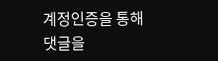계정인증을 통해
댓글을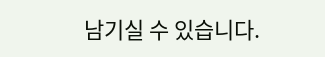남기실 수 있습니다.